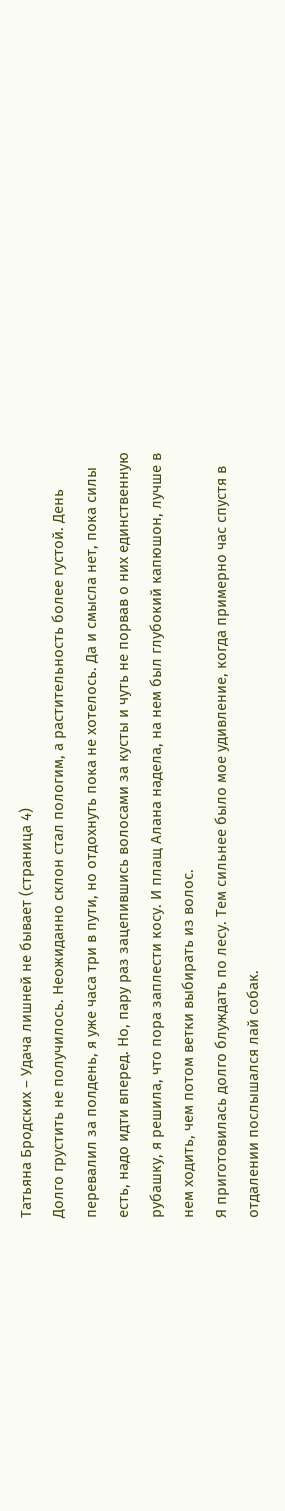Татьяна Бродских – Удача лишней не бывает (страница 4)
Долго грустить не получилось. Неожиданно склон стал пологим, а растительность более густой. День перевалил за полдень, я уже часа три в пути, но отдохнуть пока не хотелось. Да и смысла нет, пока силы есть, надо идти вперед. Но, пару раз зацепившись волосами за кусты и чуть не порвав о них единственную рубашку, я решила, что пора заплести косу. И плащ Алана надела, на нем был глубокий капюшон, лучше в нем ходить, чем потом ветки выбирать из волос.
Я приготовилась долго блуждать по лесу. Тем сильнее было мое удивление, когда примерно час спустя в отдалении послышался лай собак.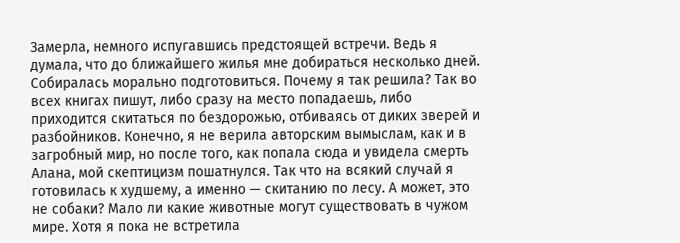Замерла, немного испугавшись предстоящей встречи. Ведь я думала, что до ближайшего жилья мне добираться несколько дней. Собиралась морально подготовиться. Почему я так решила? Так во всех книгах пишут, либо сразу на место попадаешь, либо приходится скитаться по бездорожью, отбиваясь от диких зверей и разбойников. Конечно, я не верила авторским вымыслам, как и в загробный мир, но после того, как попала сюда и увидела смерть Алана, мой скептицизм пошатнулся. Так что на всякий случай я готовилась к худшему, а именно — скитанию по лесу. А может, это не собаки? Мало ли какие животные могут существовать в чужом мире. Хотя я пока не встретила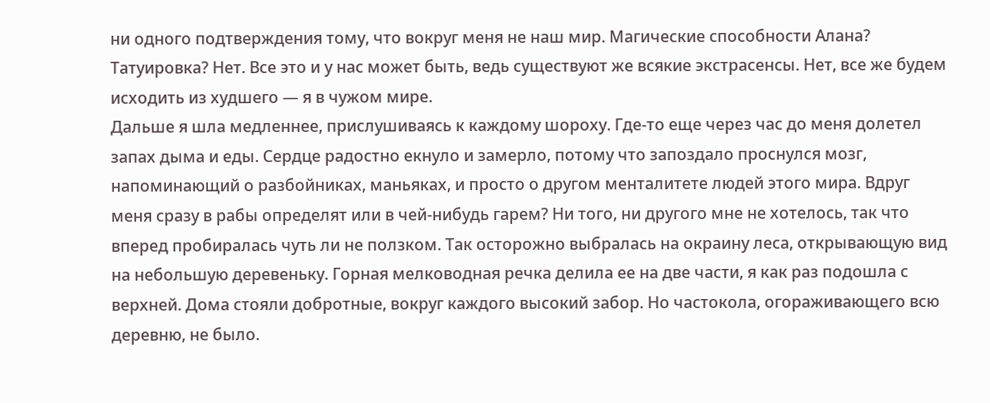ни одного подтверждения тому, что вокруг меня не наш мир. Магические способности Алана? Татуировка? Нет. Все это и у нас может быть, ведь существуют же всякие экстрасенсы. Нет, все же будем исходить из худшего — я в чужом мире.
Дальше я шла медленнее, прислушиваясь к каждому шороху. Где-то еще через час до меня долетел запах дыма и еды. Сердце радостно екнуло и замерло, потому что запоздало проснулся мозг, напоминающий о разбойниках, маньяках, и просто о другом менталитете людей этого мира. Вдруг меня сразу в рабы определят или в чей-нибудь гарем? Ни того, ни другого мне не хотелось, так что вперед пробиралась чуть ли не ползком. Так осторожно выбралась на окраину леса, открывающую вид на небольшую деревеньку. Горная мелководная речка делила ее на две части, я как раз подошла с верхней. Дома стояли добротные, вокруг каждого высокий забор. Но частокола, огораживающего всю деревню, не было.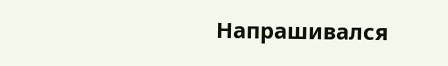Напрашивался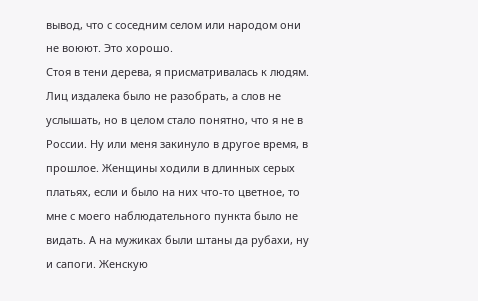вывод, что с соседним селом или народом они не воюют. Это хорошо.
Стоя в тени дерева, я присматривалась к людям. Лиц издалека было не разобрать, а слов не услышать, но в целом стало понятно, что я не в России. Ну или меня закинуло в другое время, в прошлое. Женщины ходили в длинных серых платьях, если и было на них что-то цветное, то мне с моего наблюдательного пункта было не видать. А на мужиках были штаны да рубахи, ну и сапоги. Женскую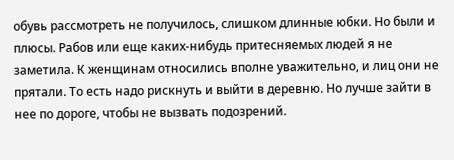обувь рассмотреть не получилось, слишком длинные юбки. Но были и плюсы. Рабов или еще каких-нибудь притесняемых людей я не заметила. К женщинам относились вполне уважительно, и лиц они не прятали. То есть надо рискнуть и выйти в деревню. Но лучше зайти в нее по дороге, чтобы не вызвать подозрений.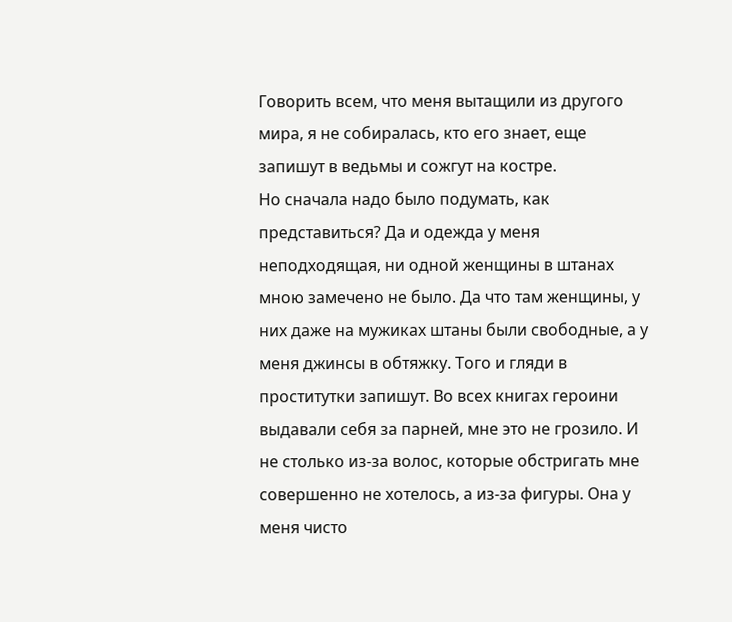Говорить всем, что меня вытащили из другого мира, я не собиралась, кто его знает, еще запишут в ведьмы и сожгут на костре.
Но сначала надо было подумать, как представиться? Да и одежда у меня неподходящая, ни одной женщины в штанах мною замечено не было. Да что там женщины, у них даже на мужиках штаны были свободные, а у меня джинсы в обтяжку. Того и гляди в проститутки запишут. Во всех книгах героини выдавали себя за парней, мне это не грозило. И не столько из-за волос, которые обстригать мне совершенно не хотелось, а из-за фигуры. Она у меня чисто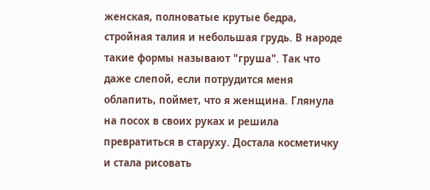женская, полноватые крутые бедра, стройная талия и небольшая грудь. В народе такие формы называют "груша". Так что даже слепой, если потрудится меня облапить, поймет, что я женщина. Глянула на посох в своих руках и решила превратиться в старуху. Достала косметичку и стала рисовать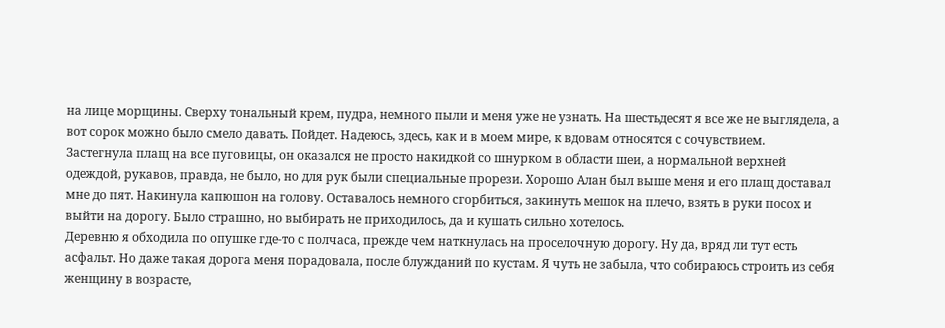на лице морщины. Сверху тональный крем, пудра, немного пыли и меня уже не узнать. На шестьдесят я все же не выглядела, а вот сорок можно было смело давать. Пойдет. Надеюсь, здесь, как и в моем мире, к вдовам относятся с сочувствием.
Застегнула плащ на все пуговицы, он оказался не просто накидкой со шнурком в области шеи, а нормальной верхней одеждой, рукавов, правда, не было, но для рук были специальные прорези. Хорошо Алан был выше меня и его плащ доставал мне до пят. Накинула капюшон на голову. Оставалось немного сгорбиться, закинуть мешок на плечо, взять в руки посох и выйти на дорогу. Было страшно, но выбирать не приходилось, да и кушать сильно хотелось.
Деревню я обходила по опушке где-то с полчаса, прежде чем наткнулась на проселочную дорогу. Ну да, вряд ли тут есть асфальт. Но даже такая дорога меня порадовала, после блужданий по кустам. Я чуть не забыла, что собираюсь строить из себя женщину в возрасте,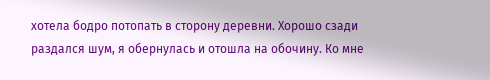хотела бодро потопать в сторону деревни. Хорошо сзади раздался шум, я обернулась и отошла на обочину. Ко мне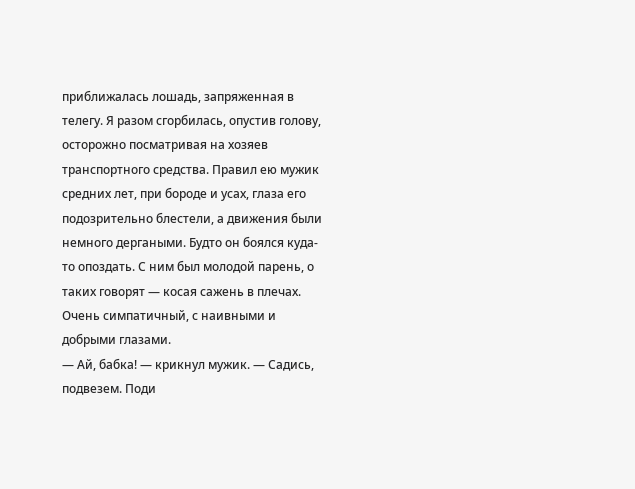приближалась лошадь, запряженная в телегу. Я разом сгорбилась, опустив голову, осторожно посматривая на хозяев транспортного средства. Правил ею мужик средних лет, при бороде и усах, глаза его подозрительно блестели, а движения были немного дергаными. Будто он боялся куда-то опоздать. С ним был молодой парень, о таких говорят — косая сажень в плечах. Очень симпатичный, с наивными и добрыми глазами.
— Ай, бабка! — крикнул мужик. — Садись, подвезем. Поди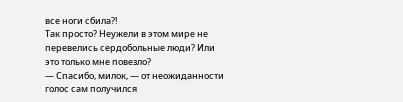все ноги сбила?!
Так просто? Неужели в этом мире не перевелись сердобольные люди? Или это только мне повезло?
— Спасибо, милок, — от неожиданности голос сам получился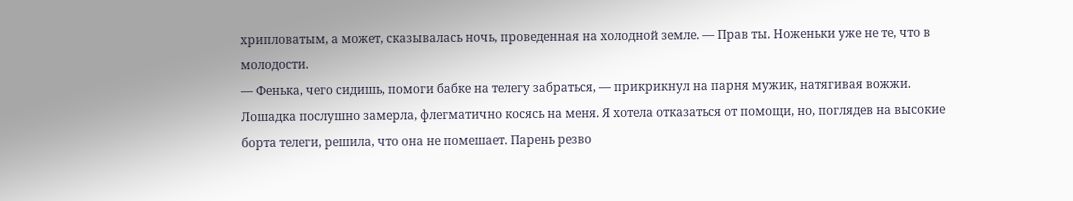хрипловатым, а может, сказывалась ночь, проведенная на холодной земле. — Прав ты. Ноженьки уже не те, что в молодости.
— Фенька, чего сидишь, помоги бабке на телегу забраться, — прикрикнул на парня мужик, натягивая вожжи.
Лошадка послушно замерла, флегматично косясь на меня. Я хотела отказаться от помощи, но, поглядев на высокие борта телеги, решила, что она не помешает. Парень резво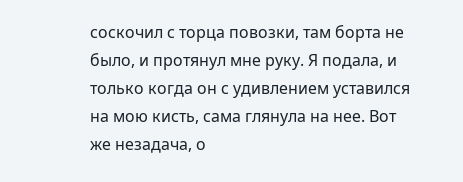соскочил с торца повозки, там борта не было, и протянул мне руку. Я подала, и только когда он с удивлением уставился на мою кисть, сама глянула на нее. Вот же незадача, о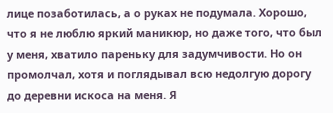лице позаботилась, а о руках не подумала. Хорошо, что я не люблю яркий маникюр, но даже того, что был у меня, хватило пареньку для задумчивости. Но он промолчал, хотя и поглядывал всю недолгую дорогу до деревни искоса на меня. Я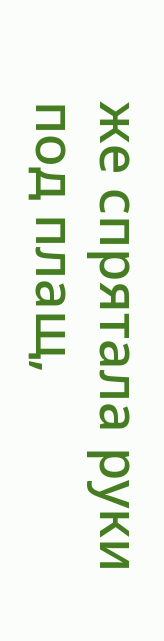же спрятала руки под плащ,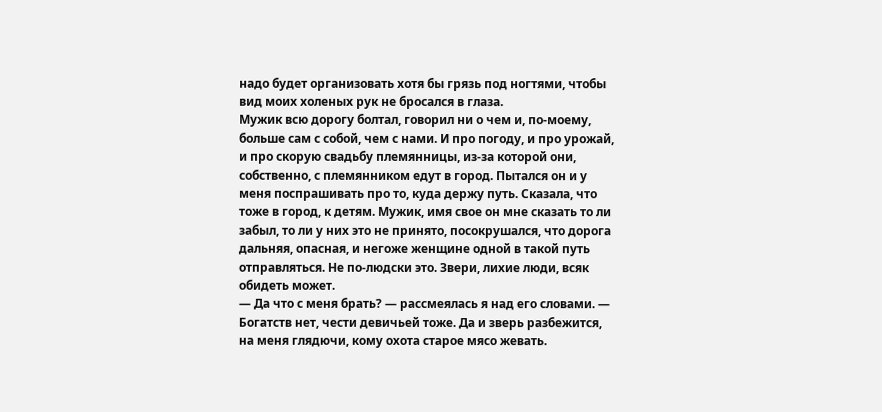надо будет организовать хотя бы грязь под ногтями, чтобы вид моих холеных рук не бросался в глаза.
Мужик всю дорогу болтал, говорил ни о чем и, по-моему, больше сам с собой, чем с нами. И про погоду, и про урожай, и про скорую свадьбу племянницы, из-за которой они, собственно, с племянником едут в город. Пытался он и у меня поспрашивать про то, куда держу путь. Сказала, что тоже в город, к детям. Мужик, имя свое он мне сказать то ли забыл, то ли у них это не принято, посокрушался, что дорога дальняя, опасная, и негоже женщине одной в такой путь отправляться. Не по-людски это. Звери, лихие люди, всяк обидеть может.
— Да что с меня брать? — рассмеялась я над его словами. — Богатств нет, чести девичьей тоже. Да и зверь разбежится, на меня глядючи, кому охота старое мясо жевать.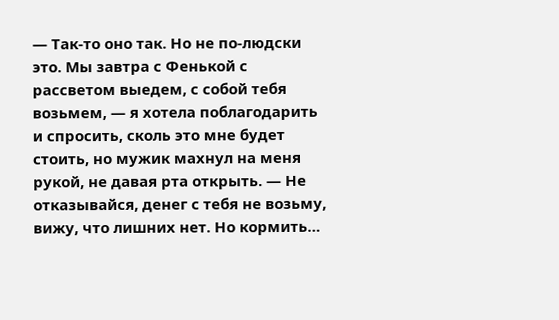— Так-то оно так. Но не по-людски это. Мы завтра с Фенькой с рассветом выедем, с собой тебя возьмем, — я хотела поблагодарить и спросить, сколь это мне будет стоить, но мужик махнул на меня рукой, не давая рта открыть. — Не отказывайся, денег с тебя не возьму, вижу, что лишних нет. Но кормить…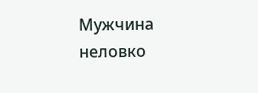Мужчина неловко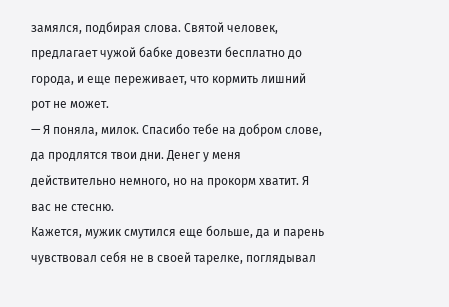замялся, подбирая слова. Святой человек, предлагает чужой бабке довезти бесплатно до города, и еще переживает, что кормить лишний рот не может.
— Я поняла, милок. Спасибо тебе на добром слове, да продлятся твои дни. Денег у меня действительно немного, но на прокорм хватит. Я вас не стесню.
Кажется, мужик смутился еще больше, да и парень чувствовал себя не в своей тарелке, поглядывал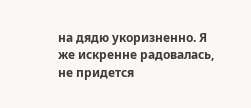на дядю укоризненно. Я же искренне радовалась, не придется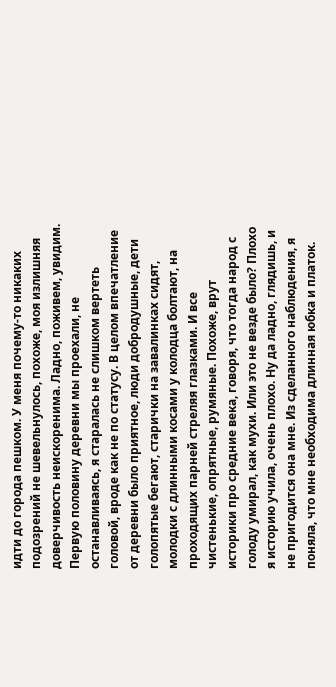идти до города пешком. У меня почему-то никаких подозрений не шевельнулось, похоже, моя излишняя доверчивость неискоренима. Ладно, поживем, увидим.
Первую половину деревни мы проехали, не останавливаясь, я старалась не слишком вертеть головой, вроде как не по статусу. В целом впечатление от деревни было приятное, люди добродушные, дети голопятые бегают, старички на завалинках сидят, молодки с длинными косами у колодца болтают, на проходящих парней стреляя глазками. И все чистенькие, опрятные, румяные. Похоже, врут историки про средние века, говоря, что тогда народ с голоду умирал, как мухи. Или это не везде было? Плохо я историю учила, очень плохо. Ну да ладно, глядишь, и не пригодится она мне. Из сделанного наблюдения, я поняла, что мне необходима длинная юбка и платок.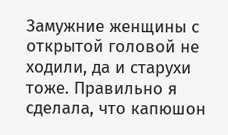Замужние женщины с открытой головой не ходили, да и старухи тоже. Правильно я сделала, что капюшон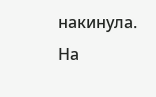накинула.
На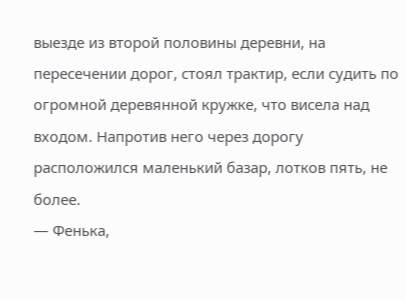выезде из второй половины деревни, на пересечении дорог, стоял трактир, если судить по огромной деревянной кружке, что висела над входом. Напротив него через дорогу расположился маленький базар, лотков пять, не более.
— Фенька,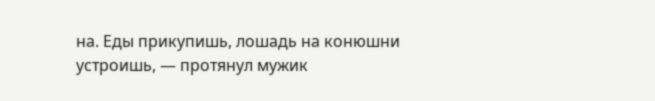на. Еды прикупишь, лошадь на конюшни устроишь, — протянул мужик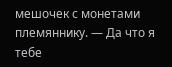мешочек с монетами племяннику. — Да что я тебе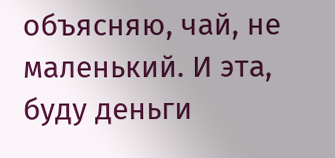объясняю, чай, не маленький. И эта, буду деньги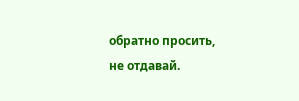обратно просить, не отдавай.